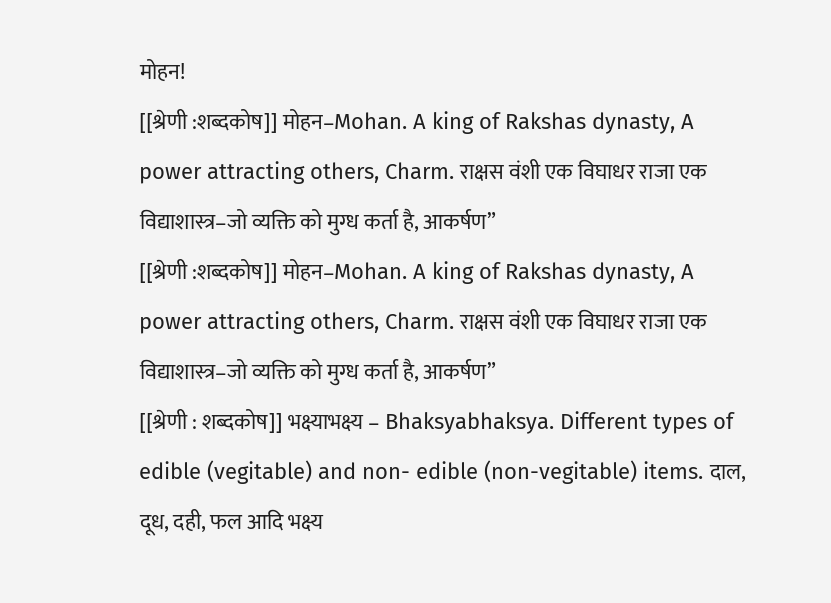मोहन!
[[श्रेणी :शब्दकोष]] मोहन–Mohan. A king of Rakshas dynasty, A power attracting others, Charm. राक्षस वंशी एक विघाधर राजा एक विद्याशास्त्र–जो व्यक्ति को मुग्ध कर्ता है, आकर्षण”
[[श्रेणी :शब्दकोष]] मोहन–Mohan. A king of Rakshas dynasty, A power attracting others, Charm. राक्षस वंशी एक विघाधर राजा एक विद्याशास्त्र–जो व्यक्ति को मुग्ध कर्ता है, आकर्षण”
[[श्रेणी : शब्दकोष]] भक्ष्याभक्ष्य – Bhaksyabhaksya. Different types of edible (vegitable) and non- edible (non-vegitable) items. दाल, दूध, दही, फल आदि भक्ष्य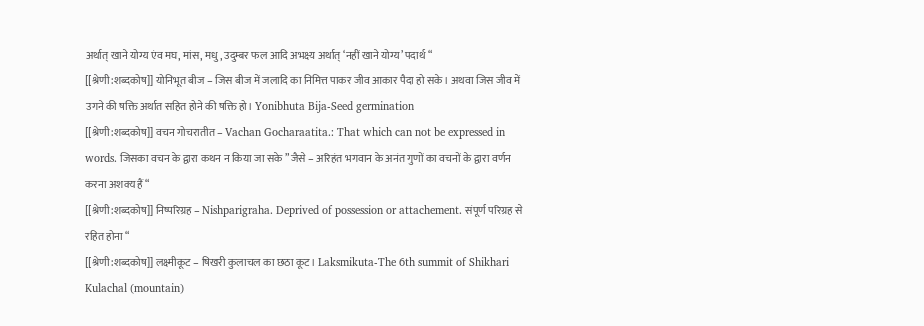अर्थात् खाने योग्य एंव मघ, मांस, मधु, उदुम्बर फल आदि अभक्ष्य अर्थात् ‘नहीं खाने योग्य’ पदार्थ “
[[श्रेणी:शब्दकोष]] योनिभूत बीज – जिस बीज में जलादि का निमित्त पाकर जीव आकार पैदा हो सके। अथवा जिस जीव में उगने की षक्ति अर्थात सहित होने की षक्ति हो। Yonibhuta Bija-Seed germination
[[श्रेणी:शब्दकोष]] वचन गोचरातीत – Vachan Gocharaatita.: That which can not be expressed in words. जिसका वचन के द्वारा कथन न किया जा सके ” जैसे – अरिहंत भगवान के अनंत गुणों का वचनों के द्वारा वर्णन करना अशक्य हैं “
[[श्रेणी:शब्दकोष]] निष्परिग्रह – Nishparigraha. Deprived of possession or attachement. संपूर्ण परिग्रह से रहित होना “
[[श्रेणी:शब्दकोष]] लक्ष्मीकूट – षिखरी कुलाचल का छठा कूट। Laksmikuta-The 6th summit of Shikhari Kulachal (mountain)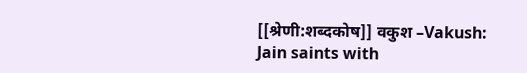[[श्रेणी:शब्दकोष]] वकुश –Vakush: Jain saints with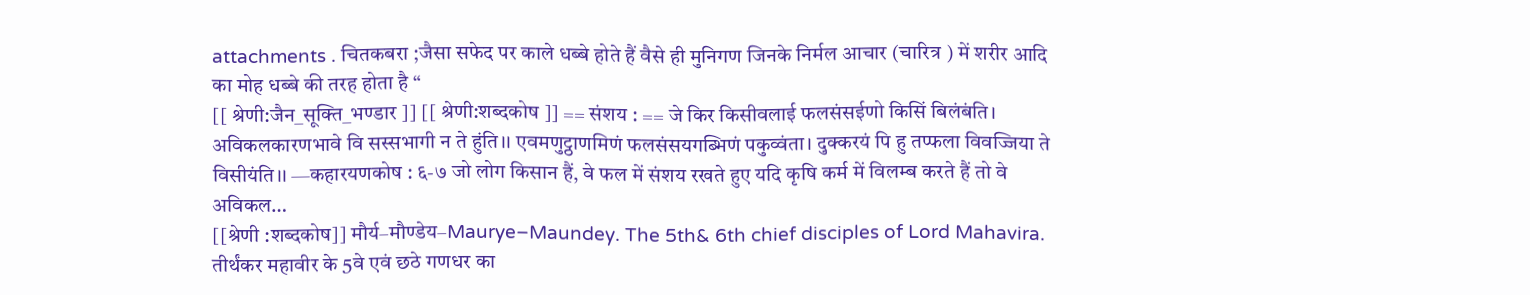attachments . चितकबरा ;जैसा सफेद पर काले धब्बे होते हैं वैसे ही मुनिगण जिनके निर्मल आचार (चारित्र ) में शरीर आदि का मोह धब्बे की तरह होता है “
[[ श्रेणी:जैन_सूक्ति_भण्डार ]] [[ श्रेणी:शब्दकोष ]] == संशय : == जे किर किसीवलाई फलसंसईणो किसिं बिलंबंति। अविकलकारणभावे वि सस्सभागी न ते हुंति।। एवमणुट्ठाणमिणं फलसंसयगब्भिणं पकुव्वंता। दुक्करयं पि हु तप्फला विवज्जिया ते विसीयंति।। —कहारयणकोष : ६-७ जो लोग किसान हैं, वे फल में संशय रखते हुए यदि कृषि कर्म में विलम्ब करते हैं तो वे अविकल…
[[श्रेणी :शब्दकोष]] मौर्य–मौण्डेय–Maurye–Maundey. The 5th& 6th chief disciples of Lord Mahavira. तीर्थंकर महावीर के 5वे एवं छठे गणधर का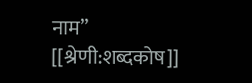नाम”
[[श्रेणी:शब्दकोष]]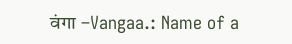वंगा –Vangaa.: Name of a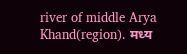river of middle Arya Khand(region). मध्य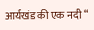आर्यखंड की एक नदी “